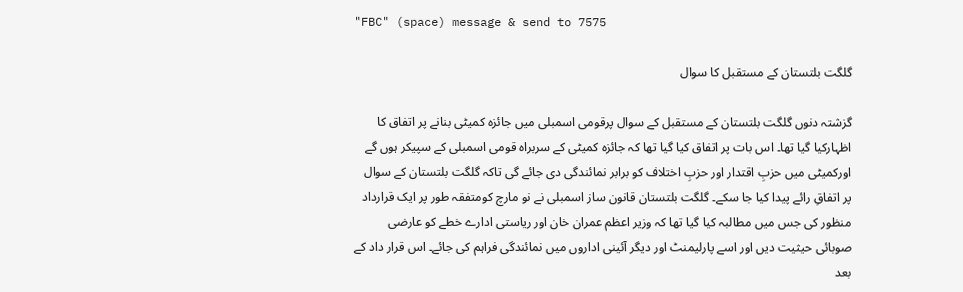"FBC" (space) message & send to 7575

گلگت بلتستان کے مستقبل کا سوال

گزشتہ دنوں گلگت بلتستان کے مستقبل کے سوال پرقومی اسمبلی میں جائزہ کمیٹی بنانے پر اتفاق کا اظہارکیا گیا تھا۔ اس بات پر اتفاق کیا گیا تھا کہ جائزہ کمیٹی کے سربراہ قومی اسمبلی کے سپیکر ہوں گے اورکمیٹی میں حزبِ اقتدار اور حزبِ اختلاف کو برابر نمائندگی دی جائے گی تاکہ گلگت بلتستان کے سوال پر اتفاقِ رائے پیدا کیا جا سکے۔ گلگت بلتستان قانون ساز اسمبلی نے نو مارچ کومتفقہ طور پر ایک قرارداد منظور کی جس میں مطالبہ کیا گیا تھا کہ وزیر اعظم عمران خان اور ریاستی ادارے خطے کو عارضی صوبائی حیثیت دیں اور اسے پارلیمنٹ اور دیگر آئینی اداروں میں نمائندگی فراہم کی جائے۔ اس قرار داد کے بعد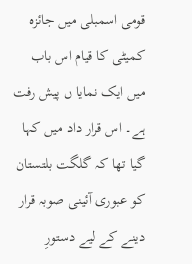قومی اسمبلی میں جائزہ کمیٹی کا قیام اس باب میں ایک نمایا ں پیش رفت ہے۔ اس قرار داد میں کہا گیا تھا کہ گلگت بلتستان کو عبوری آئینی صوبہ قرار دینے کے لیے دستورِ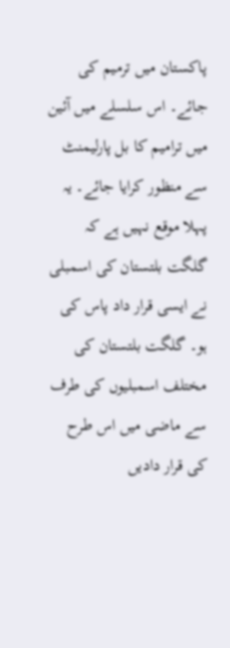پاکستان میں ترمیم کی جائے۔ اس سلسلے میں آئین میں ترامیم کا بل پارلیمنٹ سے منظور کرایا جائے۔ یہ پہلا موقع نہیں ہے کہ گلگت بلتستان کی اسمبلی نے ایسی قرار داد پاس کی ہو۔ گلگت بلتستان کی مختلف اسمبلیوں کی طرف سے ماضی میں اس طرح کی قرار دادیں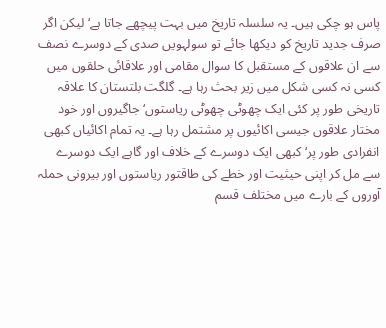پاس ہو چکی ہیں۔ یہ سلسلہ تاریخ میں بہت پیچھے جاتا ہے‘ لیکن اگر صرف جدید تاریخ کو دیکھا جائے تو سولہویں صدی کے دوسرے نصف سے ان علاقوں کے مستقبل کا سوال مقامی اور علاقائی حلقوں میں کسی نہ کسی شکل میں زیر بحث رہا ہے۔ گلگت بلتستان کا علاقہ تاریخی طور پر کئی ایک چھوٹی چھوٹی ریاستوں‘ جاگیروں اور خود مختار علاقوں جیسی اکائیوں پر مشتمل رہا ہے۔ یہ تمام اکائیاں کبھی انفرادی طور پر‘ کبھی ایک دوسرے کے خلاف اور گاہے ایک دوسرے سے مل کر اپنی حیثیت اور خطے کی طاقتور ریاستوں اور بیرونی حملہ آوروں کے بارے میں مختلف قسم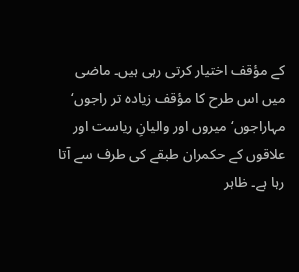کے مؤقف اختیار کرتی رہی ہیں۔ ماضی میں اس طرح کا مؤقف زیادہ تر راجوں‘ مہاراجوں‘ میروں اور والیانِ ریاست اور علاقوں کے حکمران طبقے کی طرف سے آتا رہا ہے۔ ظاہر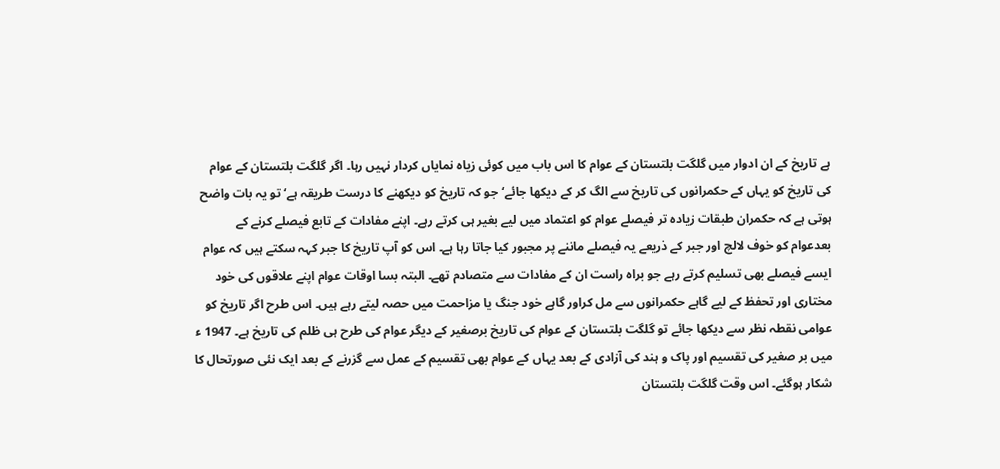ہے تاریخ کے ان ادوار میں گلگت بلتستان کے عوام کا اس باب میں کوئی زیاہ نمایاں کردار نہیں رہا۔ اگر گلگت بلتستان کے عوام کی تاریخ کو یہاں کے حکمرانوں کی تاریخ سے الگ کر کے دیکھا جائے‘جو کہ تاریخ کو دیکھنے کا درست طریقہ ہے‘ تو یہ بات واضح ہوتی ہے کہ حکمران طبقات زیادہ تر فیصلے عوام کو اعتماد میں لیے بغیر ہی کرتے رہے۔ اپنے مفادات کے تابع فیصلے کرنے کے بعدعوام کو خوف لالچ اور جبر کے ذریعے یہ فیصلے ماننے پر مجبور کیا جاتا رہا ہے۔ اس کو آپ تاریخ کا جبر کہہ سکتے ہیں کہ عوام ایسے فیصلے بھی تسلیم کرتے رہے جو براہ راست ان کے مفادات سے متصادم تھے۔ البتہ بسا اوقات عوام اپنے علاقوں کی خود مختاری اور تحفظ کے لیے گاہے حکمرانوں سے مل کراور گاہے خود جنگ یا مزاحمت میں حصہ لیتے رہے ہیں۔ اس طرح اگر تاریخ کو عوامی نقطہ نظر سے دیکھا جائے تو گلگت بلتستان کے عوام کی تاریخ برصغیر کے دیگر عوام کی طرح ہی ظلم کی تاریخ ہے۔ 1947 ء میں بر صغیر کی تقسیم اور پاک و ہند کی آزادی کے بعد یہاں کے عوام بھی تقسیم کے عمل سے گزرنے کے بعد ایک نئی صورتحال کا شکار ہوگئے۔ اس وقت گلگت بلتستان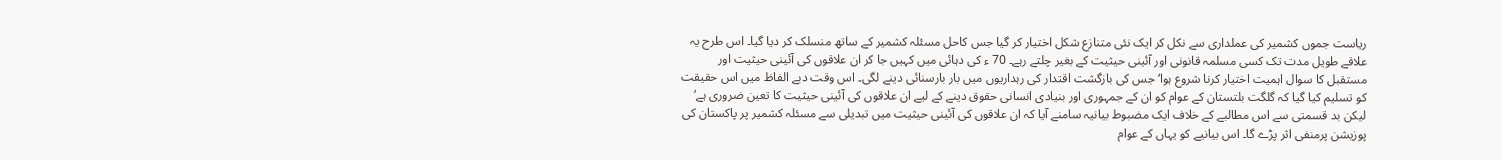ریاست جموں کشمیر کی عملداری سے نکل کر ایک نئی متنازع شکل اختیار کر گیا جس کاحل مسئلہ کشمیر کے ساتھ منسلک کر دیا گیا۔ اس طرح یہ علاقے طویل مدت تک کسی مسلمہ قانونی اور آئینی حیثیت کے بغیر چلتے رہے۔ 70 ء کی دہائی میں کہیں جا کر ان علاقوں کی آئینی حیثیت اور مستقبل کا سوال اہمیت اختیار کرنا شروع ہوا‘ جس کی بازگشت اقتدار کی رہداریوں میں بار بارسنائی دینے لگی۔ اس وقت دبے الفاظ میں اس حقیقت کو تسلیم کیا گیا کہ گلگت بلتستان کے عوام کو ان کے جمہوری اور بنیادی انسانی حقوق دینے کے لیے ان علاقوں کی آئینی حیثیت کا تعین ضروری ہے‘ لیکن بد قسمتی سے اس مطالبے کے خلاف ایک مضبوط بیانیہ سامنے آیا کہ ان علاقوں کی آئینی حیثیت میں تبدیلی سے مسئلہ کشمیر پر پاکستان کی پوزیشن پرمنفی اثر پڑے گا۔ اس بیانیے کو یہاں کے عوام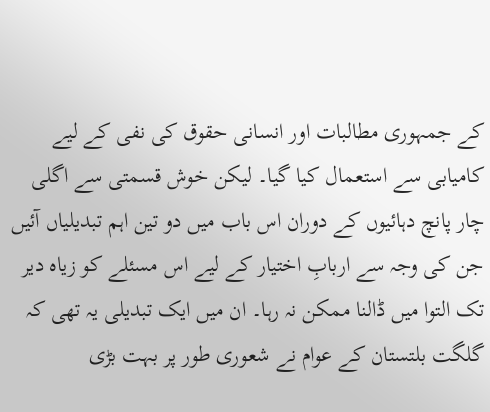کے جمہوری مطالبات اور انسانی حقوق کی نفی کے لیے کامیابی سے استعمال کیا گیا۔ لیکن خوش قسمتی سے اگلی چار پانچ دہائیوں کے دوران اس باب میں دو تین اہم تبدیلیاں آئیں جن کی وجہ سے اربابِ اختیار کے لیے اس مسئلے کو زیاہ دیر تک التوا میں ڈالنا ممکن نہ رہا۔ ان میں ایک تبدیلی یہ تھی کہ گلگت بلتستان کے عوام نے شعوری طور پر بہت بڑی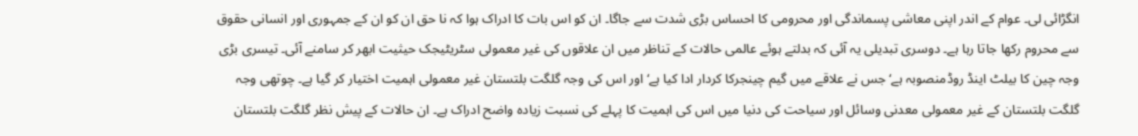انگڑائی لی۔ عوام کے اندر اپنی معاشی پسماندگی اور محرومی کا احساس بڑی شدت سے جاگا۔ ان کو اس بات کا ادراک ہوا کہ نا حق ان کو ان کے جمہوری اور انسانی حقوق سے محروم رکھا جاتا رہا ہے۔ دوسری تبدیلی یہ آئی کہ بدلتے ہوئے عالمی حالات کے تناظر میں ان علاقوں کی غیر معمولی سٹریٹیجک حیثیت ابھر کر سامنے آئی۔ تیسری بڑی وجہ چین کا بیلٹ اینڈ روڈمنصوبہ ہے‘ جس نے علاقے میں گیم چینجرکا کردار ادا کیا ہے‘ اور اس کی وجہ گلگت بلتستان غیر معمولی اہمیت اختیار کر گیا ہے۔ چوتھی وجہ گلگت بلتستان کے غیر معمولی معدنی وسائل اور سیاحت کی دنیا میں اس کی اہمیت کا پہلے کی نسبت زیادہ واضح ادراک ہے۔ ان حالات کے پیش نظر گلگت بلتستان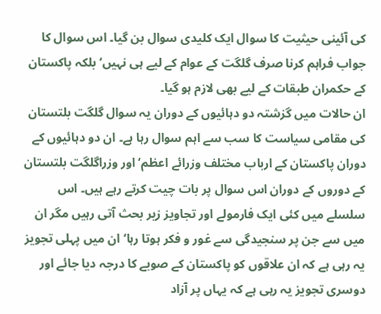کی آئینی حیثیت کا سوال ایک کلیدی سوال بن گیا۔ اس سوال کا جواب فراہم کرنا صرف گلگت کے عوام کے لیے ہی نہیں‘ بلکہ پاکستان کے حکمران طبقات کے لیے بھی لازم ہو گیا۔
ان حالات میں گزشتہ دو دہائیوں کے دوران یہ سوال گلگت بلتستان کی مقامی سیاست کا سب سے اہم سوال رہا ہے۔ ان دو دہائیوں کے دوران پاکستان کے ارباب مختلف وزرائے اعظم‘ اور وزراگلگت بلتستان کے دوروں کے دوران اس سوال پر بات چیت کرتے رہے ہیں۔ اس سلسلے میں کئی ایک فارمولے اور تجاویز زیر بحث آتی رہیں مگر ان میں سے جن پر سنجیدگی سے غور و فکر ہوتا رہا‘ ان میں پہلی تجویز یہ رہی ہے کہ ان علاقوں کو پاکستان کے صوبے کا درجہ دیا جائے اور دوسری تجویز یہ رہی ہے کہ یہاں پر آزاد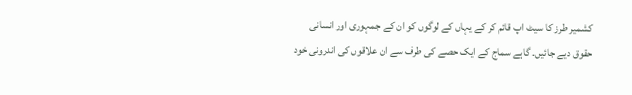کشمیر طرز کا سیٹ اپ قائم کر کے یہاں کے لوگوں کو ان کے جمہوری اور انسانی حقوق دیے جائیں۔ گاہے سماج کے ایک حصے کی طرف سے ان علاقوں کی اندرونی خود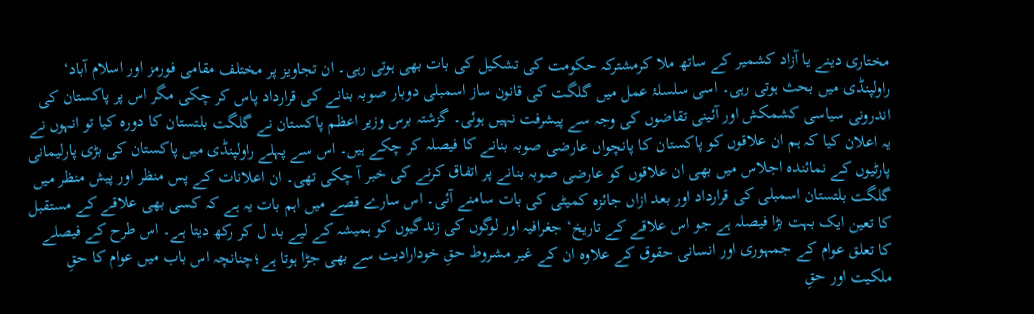مختاری دینے یا آزاد کشمیر کے ساتھ ملا کرمشترکہ حکومت کی تشکیل کی بات بھی ہوتی رہی۔ ان تجاویز پر مختلف مقامی فورمز اور اسلام آباد‘ راولپنڈی میں بحث ہوتی رہی۔ اسی سلسلۂ عمل میں گلگت کی قانون ساز اسمبلی دوبار صوبہ بنانے کی قرارداد پاس کر چکی مگر اس پر پاکستان کی اندرونی سیاسی کشمکش اور آئینی تقاضوں کی وجہ سے پیشرفت نہیں ہوئی۔ گزشتہ برس وزیر اعظم پاکستان نے گلگت بلتستان کا دورہ کیا تو انہوں نے یہ اعلان کیا کہ ہم ان علاقوں کو پاکستان کا پانچواں عارضی صوبہ بنانے کا فیصلہ کر چکے ہیں۔ اس سے پہلے راولپنڈی میں پاکستان کی بڑی پارلیمانی پارٹیوں کے نمائندہ اجلاس میں بھی ان علاقوں کو عارضی صوبہ بنانے پر اتفاق کرنے کی خبر آ چکی تھی۔ ان اعلانات کے پس منظر اور پیش منظر میں گلگت بلتستان اسمبلی کی قرارداد اور بعد ازاں جائزہ کمیٹی کی بات سامنے آئی۔ اس سارے قصے میں اہم بات یہ ہے کہ کسی بھی علاقے کے مستقبل کا تعین ایک بہت بڑا فیصلہ ہے جو اس علاقے کے تاریخ‘ جغرافیہ اور لوگوں کی زندگیوں کو ہمیشہ کے لیے بد ل کر رکھ دیتا ہے۔ اس طرح کے فیصلے کا تعلق عوام کے جمہوری اور انسانی حقوق کے علاوہ ان کے غیر مشروط حقِ خودارادیت سے بھی جڑا ہوتا ہے؛چنانچہ اس باب میں عوام کا حقِ ملکیت اور حقِ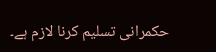حکمرانی تسلیم کرنا لازم ہے۔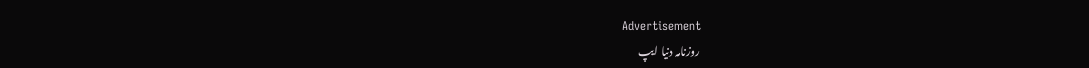Advertisement
روزنامہ دنیا ایپ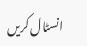انسٹال کریں